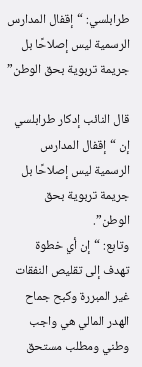طرابلسي: “إقفال المدارس الرسمية ليس إصلاحًا بل جريمة تربوية بحق الوطن”

قال النائب إدكار طرابلسي إن “إقفال المدارس الرسمية ليس إصلاحًا بل جريمة تربوية بحق الوطن”.
وتابع: “إن أي خطوة تهدف إلى تقليص النفقات غير المبررة وكبح جماح الهدر المالي هي واجب وطني ومطلب مستحق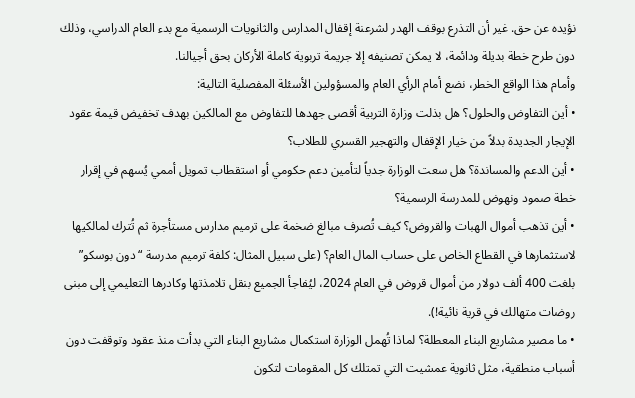نؤيده عن حق. غير أن التذرع بوقف الهدر لشرعنة إقفال المدارس والثانويات الرسمية مع بدء العام الدراسي، وذلك دون طرح خطة بديلة ودائمة، لا يمكن تصنيفه إلا جريمة تربوية كاملة الأركان بحق أجيالنا.
وأمام هذا الواقع الخطر، نضع أمام الرأي العام والمسؤولين الأسئلة المفصلية التالية:
• أين التفاوض والحلول؟ هل بذلت وزارة التربية أقصى جهدها للتفاوض مع المالكين بهدف تخفيض قيمة عقود الإيجار الجديدة بدلاً من خيار الإقفال والتهجير القسري للطلاب؟
• أين الدعم والمساندة؟ هل سعت الوزارة جدياً لتأمين دعم حكومي أو استقطاب تمويل أممي يُسهم في إقرار خطة صمود ونهوض للمدرسة الرسمية؟
• أين تذهب أموال الهبات والقروض؟ كيف تُصرف مبالغ ضخمة على ترميم مدارس مستأجرة ثم تُترك لمالكيها لاستثمارها في القطاع الخاص على حساب المال العام؟ (على سبيل المثال: كلفة ترميم مدرسة “دون بوسكو” بلغت 400 ألف دولار من أموال قروض في العام 2024، ليُفاجأ الجميع بنقل تلامذتها وكادرها التعليمي إلى مبنى روضات متهالك في قرية نائية!).
• ما مصير مشاريع البناء المعطلة؟ لماذا تُهمل الوزارة استكمال مشاريع البناء التي بدأت منذ عقود وتوقفت دون أسباب منطقية، مثل ثانوية عمشيت التي تمتلك كل المقومات لتكون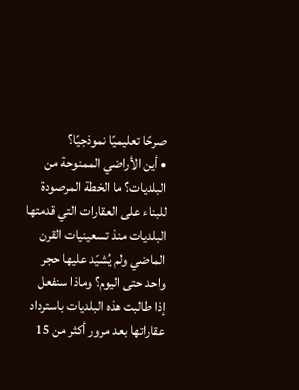صرحًا تعليميًا نموذجيًا؟
• أين الأراضي الممنوحة من البلديات؟ ما الخطة المرصودة للبناء على العقارات التي قدمتها البلديات منذ تسعينيات القرن الماضي ولم يُشيّد عليها حجر واحد حتى اليوم؟ وماذا سنفعل إذا طالبت هذه البلديات باسترداد عقاراتها بعد مرور أكثر من 15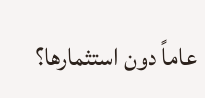عاماً دون استثمارها؟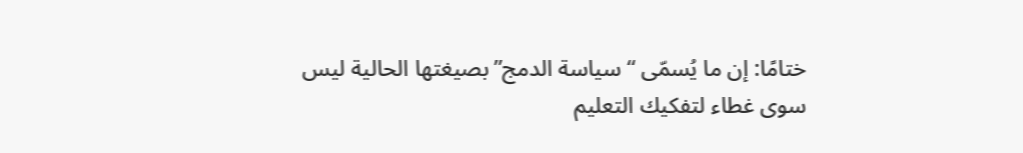ختامًا: إن ما يُسمّى “سياسة الدمج” بصيغتها الحالية ليس سوى غطاء لتفكيك التعليم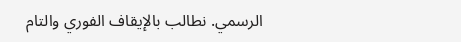الرسمي. نطالب بالإيقاف الفوري والتام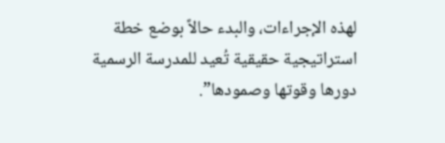لهذه الإجراءات، والبدء حالاً بوضع خطة استراتيجية حقيقية تُعيد للمدرسة الرسمية دورها وقوتها وصمودها”.